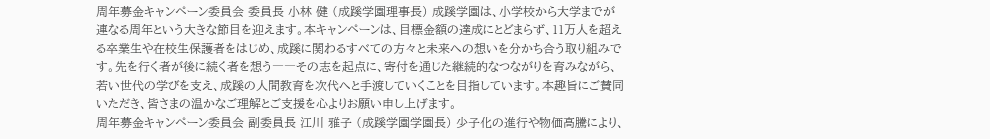周年募金キャンペーン委員会 委員長 小林 健 (成蹊学園理事長) 成蹊学園は、小学校から大学までが連なる周年という大きな節目を迎えます。本キャンペーンは、目標金額の達成にとどまらず、11万人を超える卒業生や在校生保護者をはじめ、成蹊に関わるすべての方々と未来への想いを分かち合う取り組みです。先を行く者が後に続く者を想う――その志を起点に、寄付を通じた継続的なつながりを育みながら、若い世代の学びを支え、成蹊の人間教育を次代へと手渡していくことを目指しています。本趣旨にご賛同いただき、皆さまの温かなご理解とご支援を心よりお願い申し上げます。
周年募金キャンペーン委員会 副委員長 江川 雅子 (成蹊学園学園長) 少子化の進行や物価高騰により、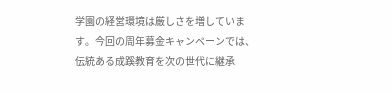学園の経営環境は厳しさを増しています。今回の周年募金キャンペーンでは、伝統ある成蹊教育を次の世代に継承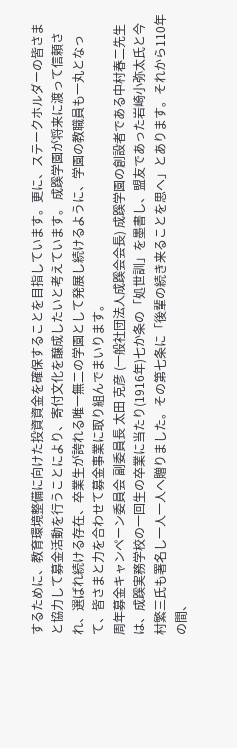するために、教育環境整備に向けた投資資金を確保することを目指しています。更に、ステークホルダーの皆さまと協力して募金活動を行うことにより、寄付文化を醸成したいと考えています。 成蹊学園が将来に渡って信頼され、選ばれ続ける存在、卒業生が誇れる唯一無二の学園として発展し続けるように、学園の教職員も一丸となって、皆さまと力を合わせて募金事業に取り組んでまいります。
周年募金キャンペーン委員会 副委員長 太田 克彦 (一般社団法人成蹊会会長) 成蹊学園の創設者である中村春二先生は、成蹊実務学校の一回生の卒業に当たり(1916年)七か条の「処世訓」を墨書し、盟友であった岩崎小弥太氏と今村繁三氏も署名し一人一人へ贈りました。その第七条に「後輩の続き来ることを思へ」とあります。それから110年の間、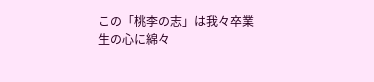この「桃李の志」は我々卒業生の心に綿々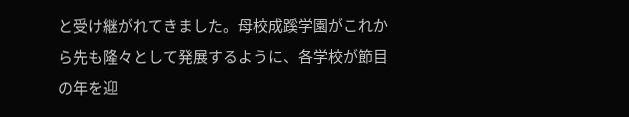と受け継がれてきました。母校成蹊学園がこれから先も隆々として発展するように、各学校が節目の年を迎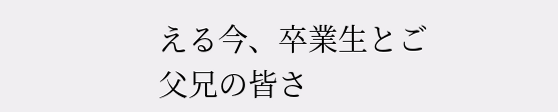える今、卒業生とご父兄の皆さ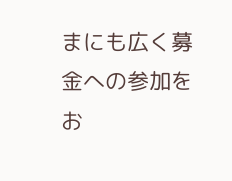まにも広く募金への参加をお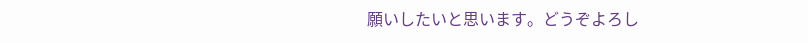願いしたいと思います。どうぞよろし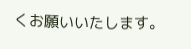くお願いいたします。